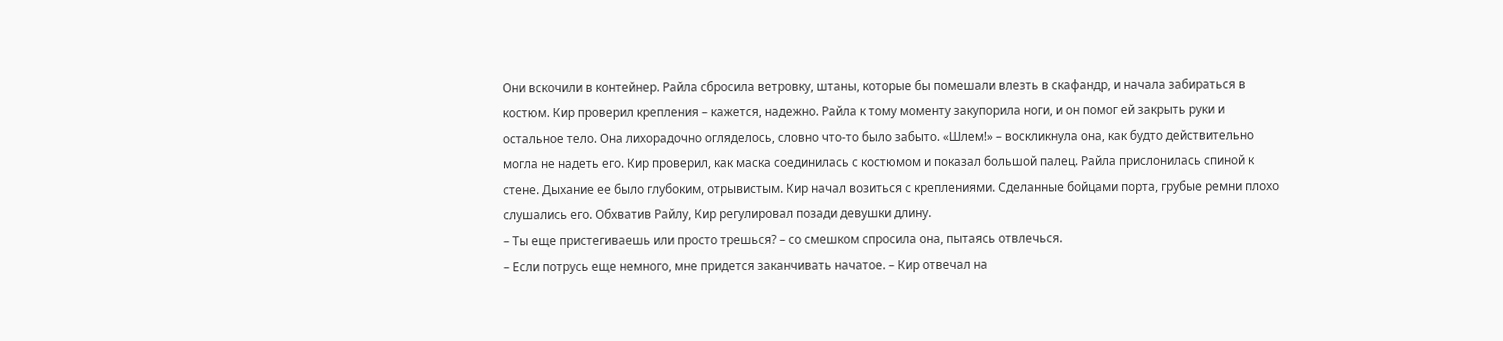Они вскочили в контейнер. Райла сбросила ветровку, штаны, которые бы помешали влезть в скафандр, и начала забираться в костюм. Кир проверил крепления – кажется, надежно. Райла к тому моменту закупорила ноги, и он помог ей закрыть руки и остальное тело. Она лихорадочно огляделось, словно что-то было забыто. «Шлем!» – воскликнула она, как будто действительно могла не надеть его. Кир проверил, как маска соединилась с костюмом и показал большой палец. Райла прислонилась спиной к стене. Дыхание ее было глубоким, отрывистым. Кир начал возиться с креплениями. Сделанные бойцами порта, грубые ремни плохо слушались его. Обхватив Райлу, Кир регулировал позади девушки длину.
– Ты еще пристегиваешь или просто трешься? – со смешком спросила она, пытаясь отвлечься.
– Если потрусь еще немного, мне придется заканчивать начатое. – Кир отвечал на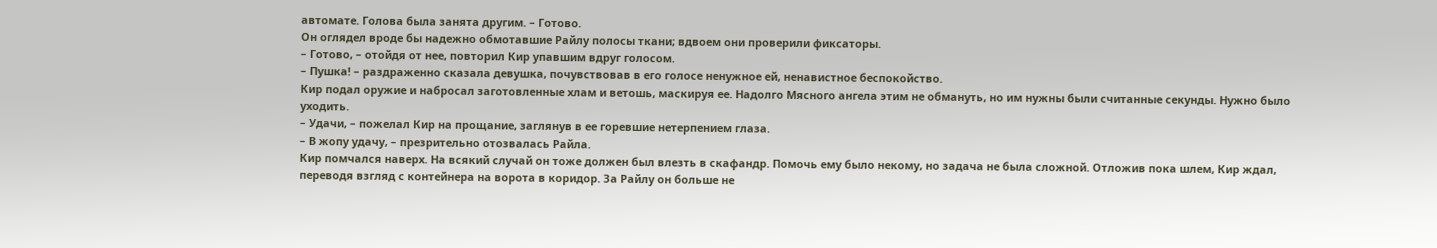автомате. Голова была занята другим. – Готово.
Он оглядел вроде бы надежно обмотавшие Райлу полосы ткани; вдвоем они проверили фиксаторы.
– Готово, – отойдя от нее, повторил Кир упавшим вдруг голосом.
– Пушка! – раздраженно сказала девушка, почувствовав в его голосе ненужное ей, ненавистное беспокойство.
Кир подал оружие и набросал заготовленные хлам и ветошь, маскируя ее. Надолго Мясного ангела этим не обмануть, но им нужны были считанные секунды. Нужно было уходить.
– Удачи, – пожелал Кир на прощание, заглянув в ее горевшие нетерпением глаза.
– В жопу удачу, – презрительно отозвалась Райла.
Кир помчался наверх. На всякий случай он тоже должен был влезть в скафандр. Помочь ему было некому, но задача не была сложной. Отложив пока шлем, Кир ждал, переводя взгляд с контейнера на ворота в коридор. За Райлу он больше не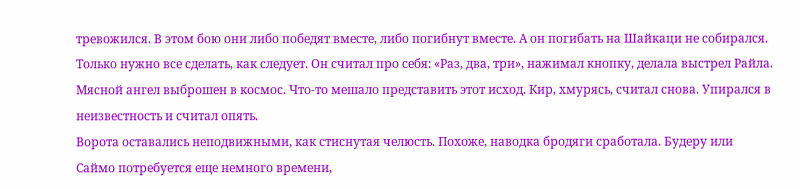тревожился. В этом бою они либо победят вместе, либо погибнут вместе. А он погибать на Шайкаци не собирался. Только нужно все сделать, как следует. Он считал про себя: «Раз, два, три», нажимал кнопку, делала выстрел Райла. Мясной ангел выброшен в космос. Что-то мешало представить этот исход. Кир, хмурясь, считал снова. Упирался в неизвестность и считал опять.
Ворота оставались неподвижными, как стиснутая челюсть. Похоже, наводка бродяги сработала. Будеру или Саймо потребуется еще немного времени,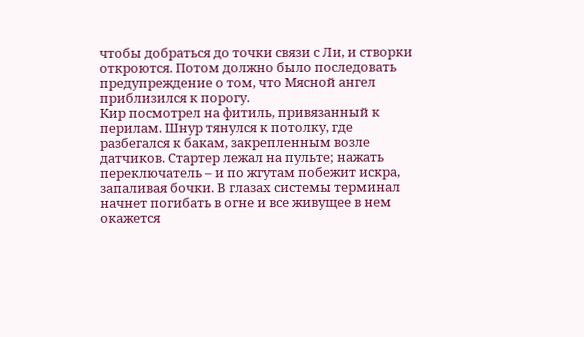чтобы добраться до точки связи с Ли, и створки откроются. Потом должно было последовать предупреждение о том, что Мясной ангел приблизился к порогу.
Кир посмотрел на фитиль, привязанный к перилам. Шнур тянулся к потолку, где разбегался к бакам, закрепленным возле датчиков. Стартер лежал на пульте; нажать переключатель – и по жгутам побежит искра, запаливая бочки. В глазах системы терминал начнет погибать в огне и все живущее в нем окажется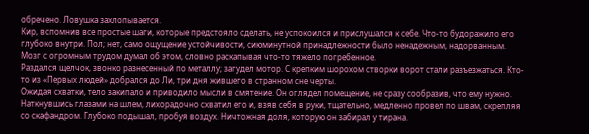обречено. Ловушка захлопывается.
Кир, вспомнив все простые шаги, которые предстояло сделать, не успокоился и прислушался к себе. Что-то будоражило его глубоко внутри. Пол; нет, само ощущение устойчивости, сиюминутной принадлежности было ненадежным, надорванным. Мозг с огромным трудом думал об этом, словно раскапывая что-то тяжело погребенное.
Раздался щелчок, звонко разнесенный по металлу; загудел мотор. С крепким шорохом створки ворот стали разъезжаться. Кто-то из «Первых людей» добрался до Ли, три дня жившего в странном сне черты.
Ожидая схватки, тело закипало и приводило мысли в смятение. Он оглядел помещение, не сразу сообразив, что ему нужно. Наткнувшись глазами на шлем, лихорадочно схватил его и, взяв себя в руки, тщательно, медленно провел по швам, скрепляя со скафандром. Глубоко подышал, пробуя воздух. Ничтожная доля, которую он забирал у тирана.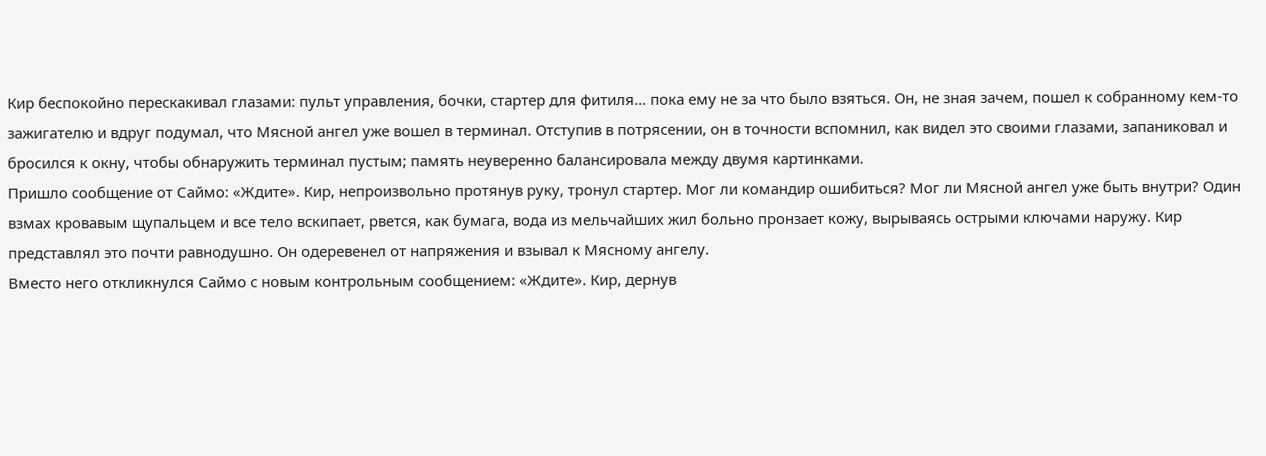Кир беспокойно перескакивал глазами: пульт управления, бочки, стартер для фитиля… пока ему не за что было взяться. Он, не зная зачем, пошел к собранному кем-то зажигателю и вдруг подумал, что Мясной ангел уже вошел в терминал. Отступив в потрясении, он в точности вспомнил, как видел это своими глазами, запаниковал и бросился к окну, чтобы обнаружить терминал пустым; память неуверенно балансировала между двумя картинками.
Пришло сообщение от Саймо: «Ждите». Кир, непроизвольно протянув руку, тронул стартер. Мог ли командир ошибиться? Мог ли Мясной ангел уже быть внутри? Один взмах кровавым щупальцем и все тело вскипает, рвется, как бумага, вода из мельчайших жил больно пронзает кожу, вырываясь острыми ключами наружу. Кир представлял это почти равнодушно. Он одеревенел от напряжения и взывал к Мясному ангелу.
Вместо него откликнулся Саймо с новым контрольным сообщением: «Ждите». Кир, дернув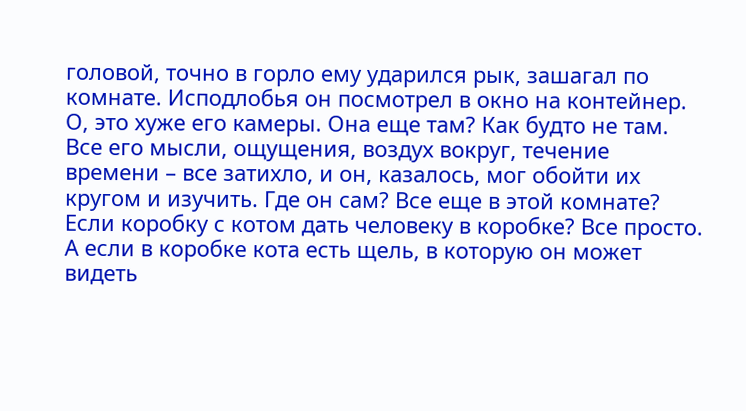головой, точно в горло ему ударился рык, зашагал по комнате. Исподлобья он посмотрел в окно на контейнер. О, это хуже его камеры. Она еще там? Как будто не там. Все его мысли, ощущения, воздух вокруг, течение времени – все затихло, и он, казалось, мог обойти их кругом и изучить. Где он сам? Все еще в этой комнате? Если коробку с котом дать человеку в коробке? Все просто. А если в коробке кота есть щель, в которую он может видеть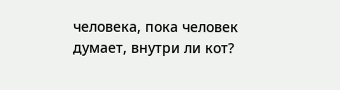человека, пока человек думает, внутри ли кот?